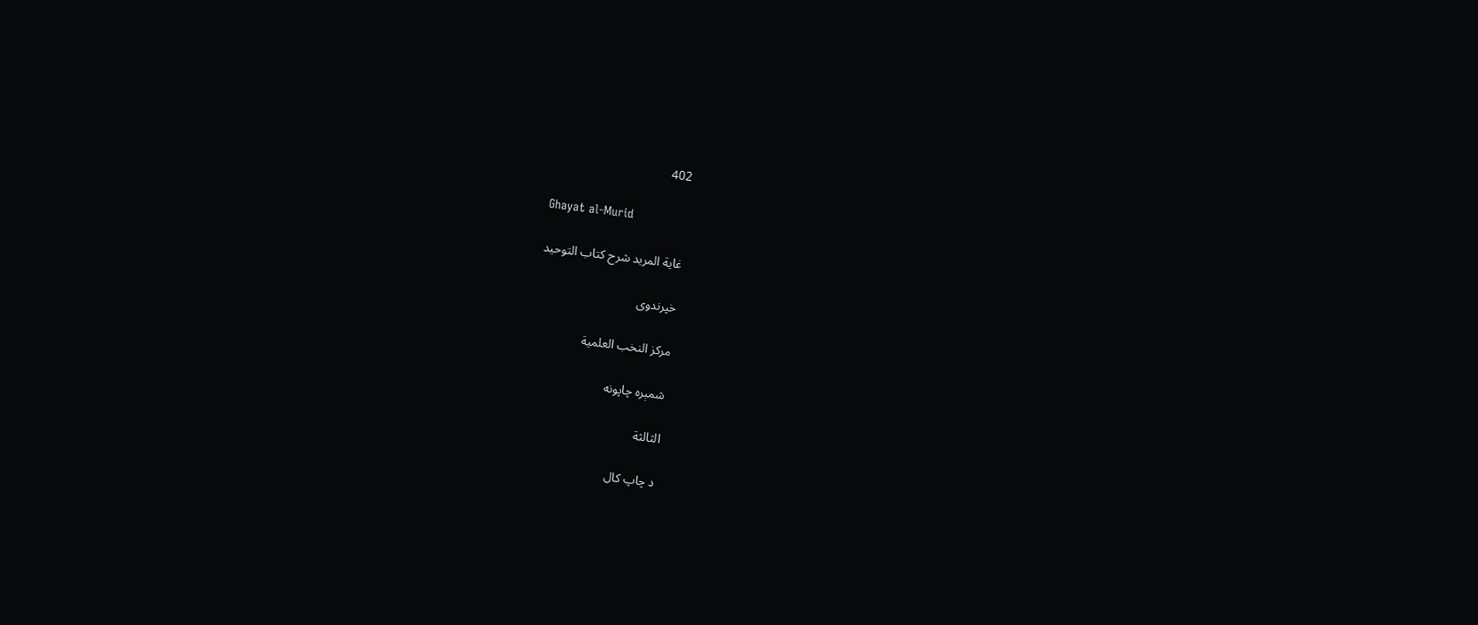402

Ghayat al-Murid

غاية المريد شرح كتاب التوحيد

خپرندوی

مركز النخب العلمية

شمېره چاپونه

الثالثة

د چاپ کال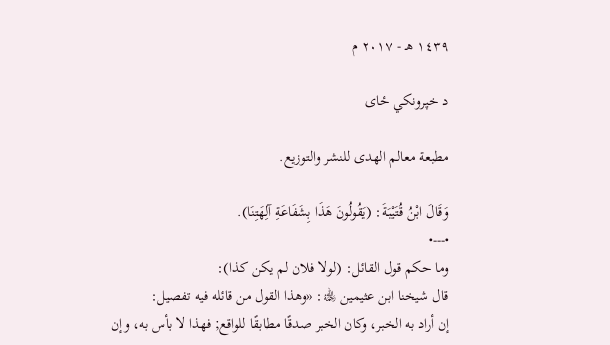١٤٣٩ هـ - ٢٠١٧ م

د خپرونکي ځای

مطبعة معالم الهدى للنشر والتوزيع.

وَقَالَ ابْنُ قُتَيْبَةَ: (يَقُولُونَ هَذَا بِشَفَاعَةِ آلِهَتِنَا).
•---•
وما حكم قول القائل: (لولا فلان لم يكن كذا):
قال شيخنا ابن عثيمين ﵀: «وهذا القول من قائله فيه تفصيل:
إن أراد به الخبر، وكان الخبر صدقًا مطابقًا للواقع; فهذا لا بأس به، وإن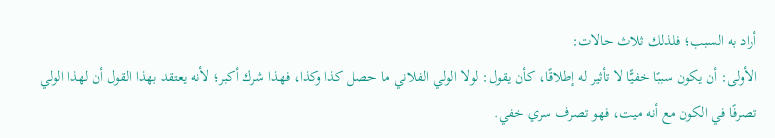أراد به السبب؛ فلذلك ثلاث حالات:
الأولى: أن يكون سببًا خفيًّا لا تأثير له إطلاقًا، كأن يقول: لولا الولي الفلاني ما حصل كذا وكذا، فهذا شرك أكبر؛ لأنه يعتقد بهذا القول أن لهذا الولي تصرفًا في الكون مع أنه ميت، فهو تصرف سري خفي.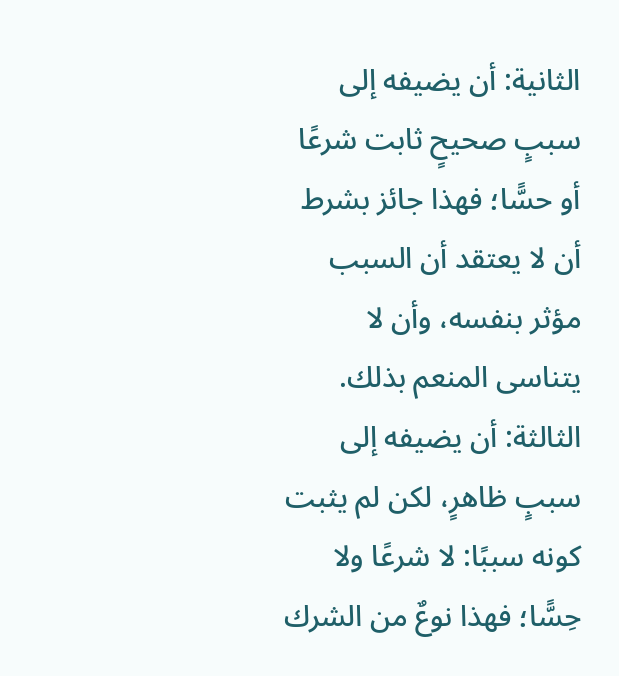الثانية: أن يضيفه إلى سببٍ صحيحٍ ثابت شرعًا أو حسًّا؛ فهذا جائز بشرط أن لا يعتقد أن السبب مؤثر بنفسه، وأن لا يتناسى المنعم بذلك.
الثالثة: أن يضيفه إلى سببٍ ظاهرٍ، لكن لم يثبت كونه سببًا: لا شرعًا ولا حِسًّا؛ فهذا نوعٌ من الشرك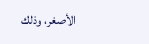الأصغر، وذلك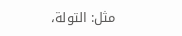مثل: التولة،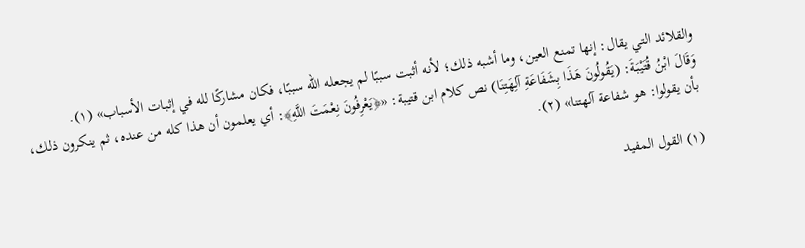والقلائد التي يقال: إنها تمنع العين، وما أشبه ذلك؛ لأنه أثبت سببًا لم يجعله الله سببًا، فكان مشاركًا لله في إثبات الأسباب» (١).
وَقَالَ ابْنُ قُتَيْبَةَ: (يَقُولُونَ هَذَا بِشَفَاعَةِ آلِهَتِنَا) نص كلام ابن قتيبة: «﴿يَعْرِفُونَ نِعْمَتَ اللَّهِ﴾: أي يعلمون أن هذا كله من عنده، ثم ينكرون ذلك، بأن يقولوا: هو شفاعة آلهتنا» (٢).

(١) القول المفيد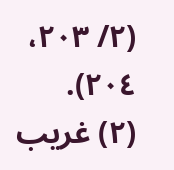(٢/ ٢٠٣، ٢٠٤).
(٢) غريب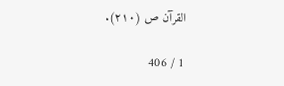القرآن ص (٢١٠).

1 / 406